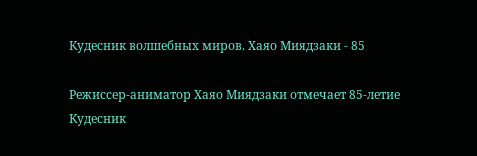Кудесник волшебных миров. Хаяо Миядзаки - 85

Режиссер-аниматор Хаяо Миядзаки отмечает 85-летие
Кудесник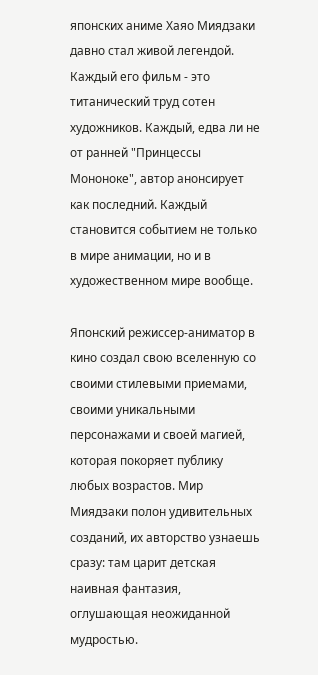японских аниме Хаяо Миядзаки давно стал живой легендой. Каждый его фильм - это титанический труд сотен художников. Каждый, едва ли не от ранней "Принцессы Мононоке", автор анонсирует как последний. Каждый становится событием не только в мире анимации, но и в художественном мире вообще.

Японский режиссер-аниматор в кино создал свою вселенную со своими стилевыми приемами, своими уникальными персонажами и своей магией, которая покоряет публику любых возрастов. Мир Миядзаки полон удивительных созданий, их авторство узнаешь сразу: там царит детская наивная фантазия, оглушающая неожиданной мудростью.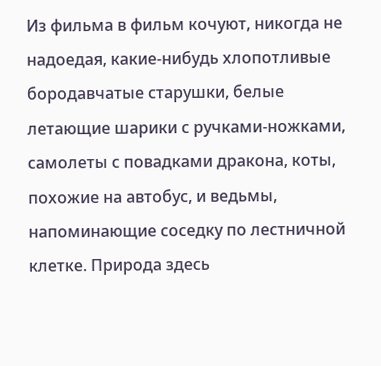Из фильма в фильм кочуют, никогда не надоедая, какие-нибудь хлопотливые бородавчатые старушки, белые летающие шарики с ручками-ножками, самолеты с повадками дракона, коты, похожие на автобус, и ведьмы, напоминающие соседку по лестничной клетке. Природа здесь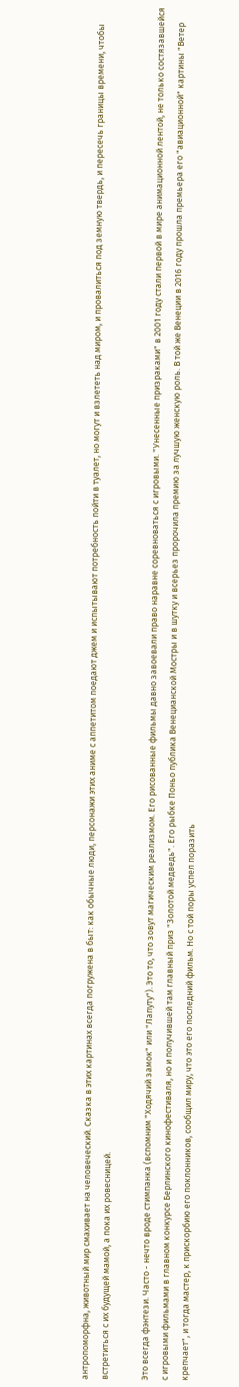антропоморфна, животный мир смахивает на человеческий. Сказка в этих картинах всегда погружена в быт: как обычные люди, персонажи этих аниме с аппетитом поедают джем и испытывают потребность пойти в туалет, но могут и взлететь над миром, и провалиться под земную твердь, и пересечь границы времени, чтобы встретиться с их будущей мамой, а пока их ровесницей.

Это всегда фэнтези. Часто - нечто вроде стимпанка (вспомним "Ходячий замок" или "Лапуту"). Это то, что зовут магическим реализмом. Его рисованные фильмы давно завоевали право наравне соревноваться с игровыми. "Унесенные призраками" в 2001 году стали первой в мире анимационной лентой, не только состязавшейся с игровыми фильмами в главном конкурсе Берлинского кинофестиваля, но и получившей там главный приз "Золотой медведь". Его рыбке Поньо публика Венецианской Мостры и в шутку и всерьез пророчила премию за лучшую женскую роль. В той же Венеции в 2016 году прошла премьера его "авиационной" картины "Ветер крепчает", и тогда мастер, к прискорбию его поклонников, сообщил миру, что это его последний фильм. Но с той поры успел поразить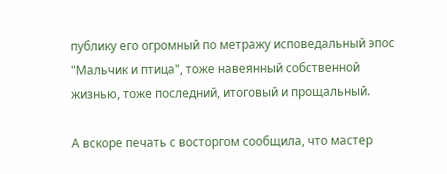публику его огромный по метражу исповедальный эпос "Мальчик и птица", тоже навеянный собственной жизнью, тоже последний, итоговый и прощальный.

А вскоре печать с восторгом сообщила, что мастер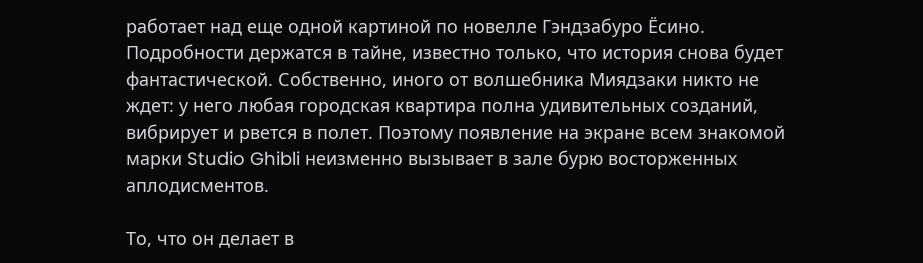работает над еще одной картиной по новелле Гэндзабуро Ёсино. Подробности держатся в тайне, известно только, что история снова будет фантастической. Собственно, иного от волшебника Миядзаки никто не ждет: у него любая городская квартира полна удивительных созданий, вибрирует и рвется в полет. Поэтому появление на экране всем знакомой марки Studio Ghibli неизменно вызывает в зале бурю восторженных аплодисментов.

То, что он делает в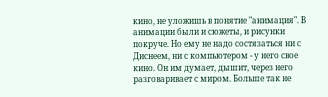кино, не уложишь в понятие "анимация". В анимации были и сюжеты, и рисунки покруче. Но ему не надо состязаться ни с Диснеем, ни с компьютером - у него свое кино. Он им думает, дышит, через него разговаривает с миром. Больше так не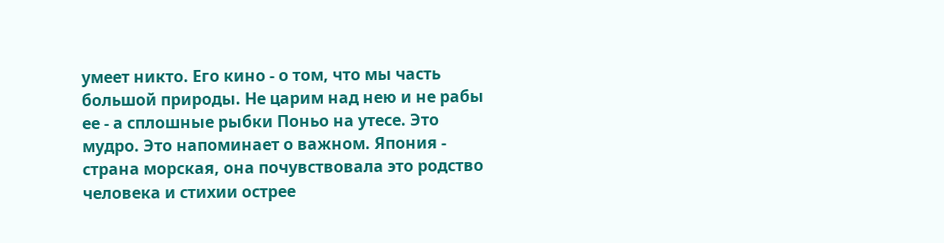умеет никто. Его кино - о том, что мы часть большой природы. Не царим над нею и не рабы ее - а сплошные рыбки Поньо на утесе. Это мудро. Это напоминает о важном. Япония - страна морская, она почувствовала это родство человека и стихии острее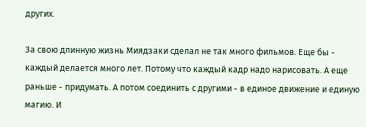других.

За свою длинную жизнь Миядзаки сделал не так много фильмов. Еще бы - каждый делается много лет. Потому что каждый кадр надо нарисовать. А еще раньше - придумать. А потом соединить с другими - в единое движение и единую магию. И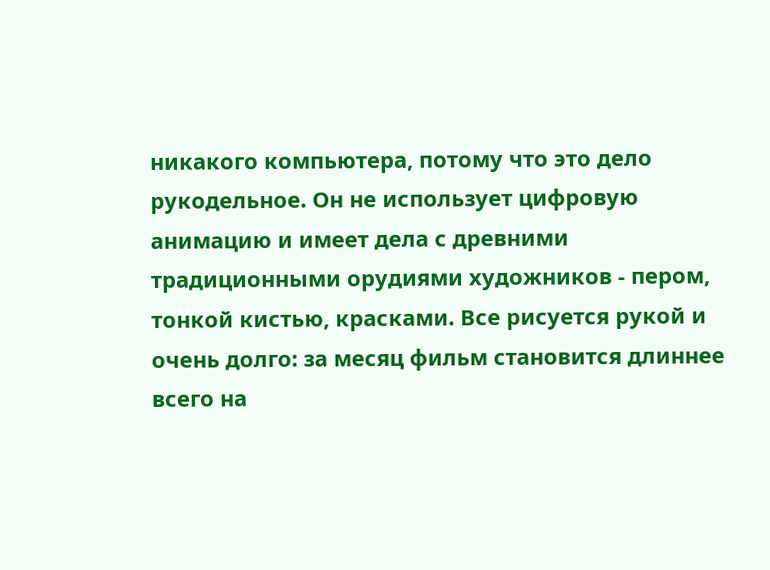никакого компьютера, потому что это дело рукодельное. Он не использует цифровую анимацию и имеет дела с древними традиционными орудиями художников - пером, тонкой кистью, красками. Все рисуется рукой и очень долго: за месяц фильм становится длиннее всего на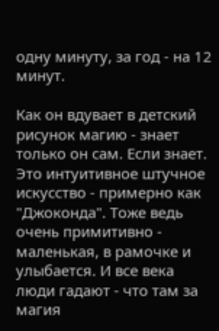одну минуту, за год - на 12 минут.

Как он вдувает в детский рисунок магию - знает только он сам. Если знает. Это интуитивное штучное искусство - примерно как "Джоконда". Тоже ведь очень примитивно - маленькая, в рамочке и улыбается. И все века люди гадают - что там за магия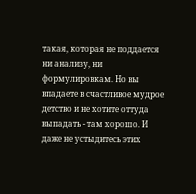такая, которая не поддается ни анализу, ни формулировкам. Но вы впадаете в счастливое мудрое детство и не хотите оттуда выпадать - там хорошо. И даже не устыдитесь этих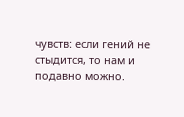чувств: если гений не стыдится, то нам и подавно можно.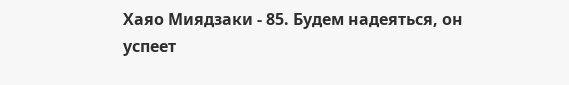Хаяо Миядзаки - 85. Будем надеяться, он успеет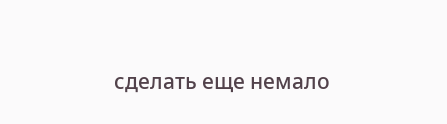сделать еще немало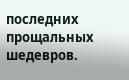последних прощальных шедевров.